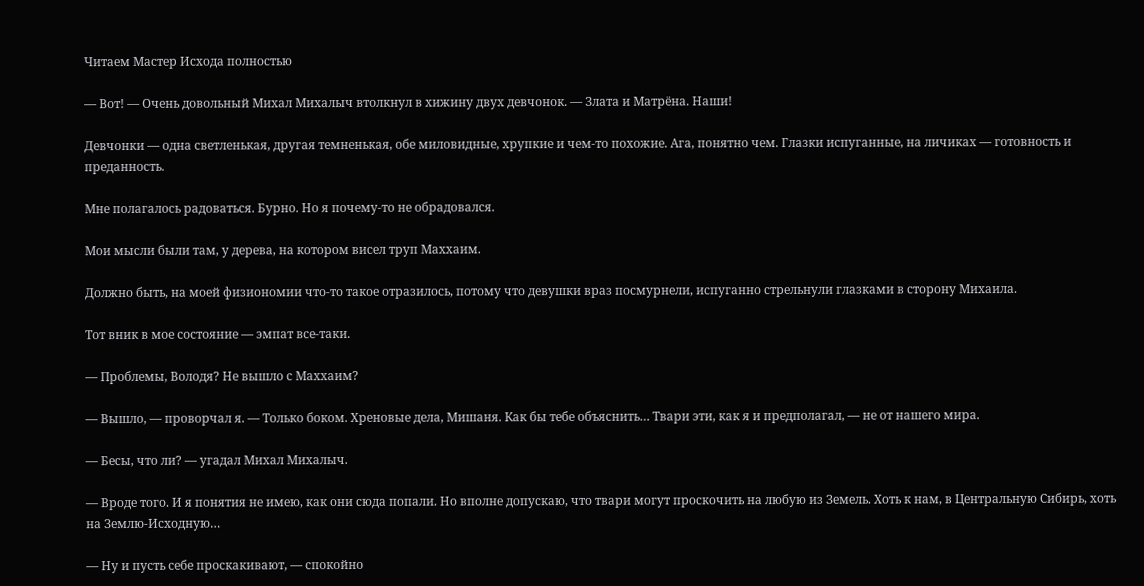Читаем Мастер Исхода полностью

— Вот! — Очень довольный Михал Михалыч втолкнул в хижину двух девчонок. — Злата и Матрёна. Наши!

Девчонки — одна светленькая, другая темненькая, обе миловидные, хрупкие и чем-то похожие. Ага, понятно чем. Глазки испуганные, на личиках — готовность и преданность.

Мне полагалось радоваться. Бурно. Но я почему-то не обрадовался.

Мои мысли были там, у дерева, на котором висел труп Маххаим.

Должно быть, на моей физиономии что-то такое отразилось, потому что девушки враз посмурнели, испуганно стрельнули глазками в сторону Михаила.

Тот вник в мое состояние — эмпат все-таки.

— Проблемы, Володя? Не вышло с Маххаим?

— Вышло, — проворчал я. — Только боком. Хреновые дела, Мишаня. Как бы тебе объяснить… Твари эти, как я и предполагал, — не от нашего мира.

— Бесы, что ли? — угадал Михал Михалыч.

— Вроде того. И я понятия не имею, как они сюда попали. Но вполне допускаю, что твари могут проскочить на любую из Земель. Хоть к нам, в Центральную Сибирь, хоть на Землю-Исходную…

— Ну и пусть себе проскакивают, — спокойно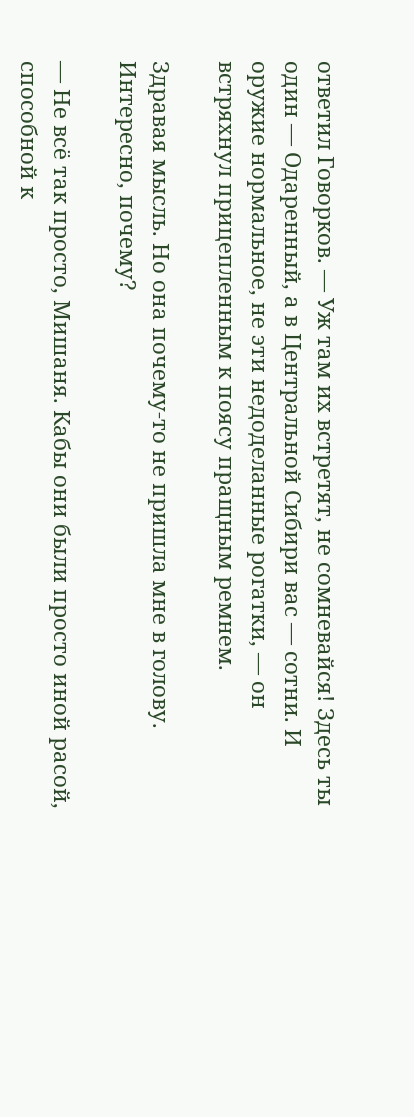ответил Говорков. — Уж там их встретят, не сомневайся! Здесь ты один — Одаренный, а в Центральной Сибири вас — сотни. И оружие нормальное, не эти недоделанные рогатки, — он встряхнул прицепленным к поясу пращным ремнем.

Здравая мысль. Но она почему-то не пришла мне в голову. Интересно, почему?

— Не всё так просто, Мишаня. Кабы они были просто иной расой, способной к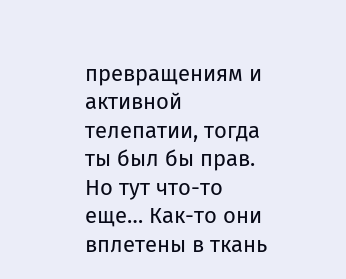превращениям и активной телепатии, тогда ты был бы прав. Но тут что-то еще… Как-то они вплетены в ткань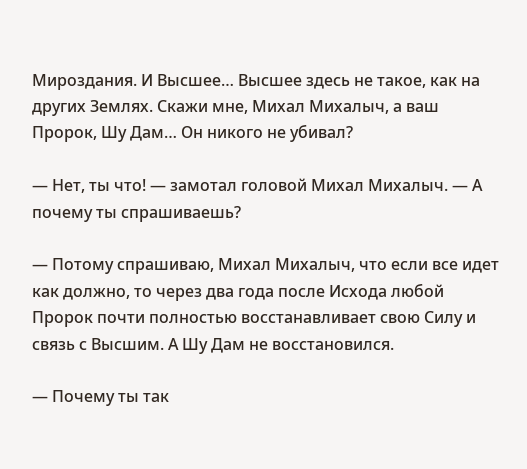Мироздания. И Высшее… Высшее здесь не такое, как на других Землях. Скажи мне, Михал Михалыч, а ваш Пророк, Шу Дам… Он никого не убивал?

— Нет, ты что! — замотал головой Михал Михалыч. — А почему ты спрашиваешь?

— Потому спрашиваю, Михал Михалыч, что если все идет как должно, то через два года после Исхода любой Пророк почти полностью восстанавливает свою Силу и связь с Высшим. А Шу Дам не восстановился.

— Почему ты так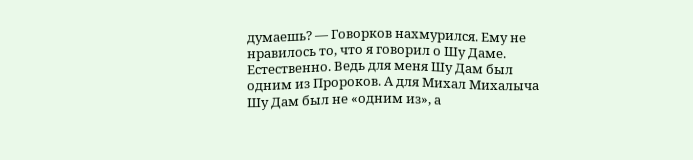думаешь? — Говорков нахмурился. Ему не нравилось то, что я говорил о Шу Даме. Естественно. Ведь для меня Шу Дам был одним из Пророков. А для Михал Михалыча Шу Дам был не «одним из», а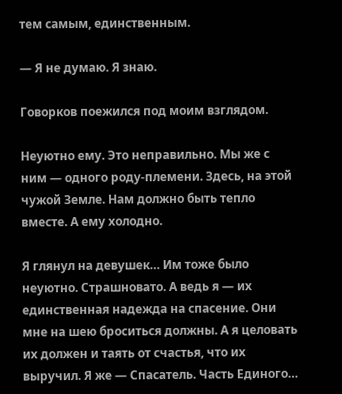тем самым, единственным.

— Я не думаю. Я знаю.

Говорков поежился под моим взглядом.

Неуютно ему. Это неправильно. Мы же с ним — одного роду-племени. Здесь, на этой чужой Земле. Нам должно быть тепло вместе. А ему холодно.

Я глянул на девушек… Им тоже было неуютно. Страшновато. А ведь я — их единственная надежда на спасение. Они мне на шею броситься должны. А я целовать их должен и таять от счастья, что их выручил. Я же — Спасатель. Часть Единого…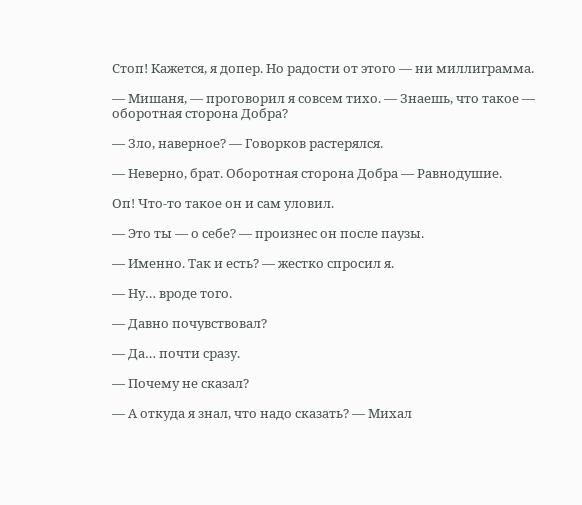Стоп! Кажется, я допер. Но радости от этого — ни миллиграмма.

— Мишаня, — проговорил я совсем тихо. — Знаешь, что такое — оборотная сторона Добра?

— Зло, наверное? — Говорков растерялся.

— Неверно, брат. Оборотная сторона Добра — Равнодушие.

Оп! Что-то такое он и сам уловил.

— Это ты — о себе? — произнес он после паузы.

— Именно. Так и есть? — жестко спросил я.

— Ну… вроде того.

— Давно почувствовал?

— Да… почти сразу.

— Почему не сказал?

— А откуда я знал, что надо сказать? — Михал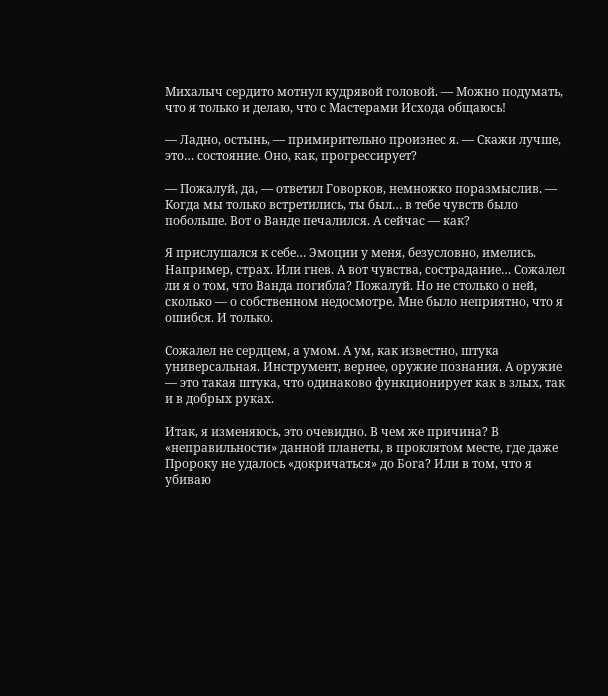Михалыч сердито мотнул кудрявой головой. — Можно подумать, что я только и делаю, что с Мастерами Исхода общаюсь!

— Ладно, остынь, — примирительно произнес я. — Скажи лучше, это… состояние. Оно, как, прогрессирует?

— Пожалуй, да, — ответил Говорков, немножко поразмыслив. — Когда мы только встретились, ты был… в тебе чувств было побольше. Вот о Ванде печалился. А сейчас — как?

Я прислушался к себе… Эмоции у меня, безусловно, имелись. Например, страх. Или гнев. А вот чувства, сострадание… Сожалел ли я о том, что Ванда погибла? Пожалуй. Но не столько о ней, сколько — о собственном недосмотре. Мне было неприятно, что я ошибся. И только.

Сожалел не сердцем, а умом. А ум, как известно, штука универсальная. Инструмент, вернее, оружие познания. А оружие — это такая штука, что одинаково функционирует как в злых, так и в добрых руках.

Итак, я изменяюсь, это очевидно. В чем же причина? В «неправильности» данной планеты, в проклятом месте, где даже Пророку не удалось «докричаться» до Бога? Или в том, что я убиваю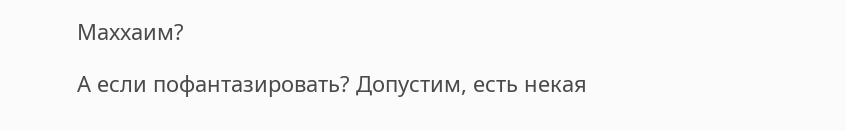Маххаим?

А если пофантазировать? Допустим, есть некая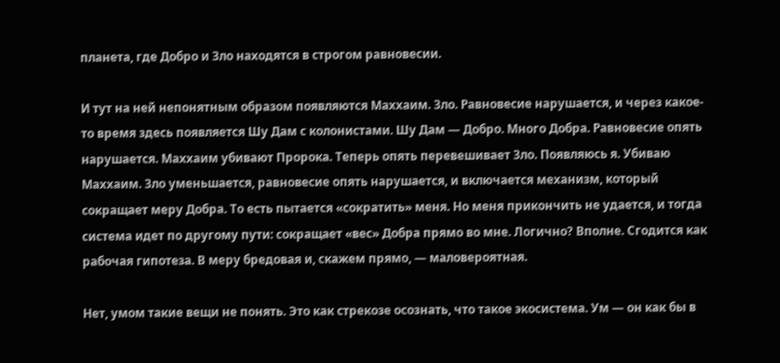планета, где Добро и Зло находятся в строгом равновесии.

И тут на ней непонятным образом появляются Маххаим. Зло. Равновесие нарушается, и через какое-то время здесь появляется Шу Дам с колонистами. Шу Дам — Добро. Много Добра. Равновесие опять нарушается. Маххаим убивают Пророка. Теперь опять перевешивает Зло. Появляюсь я. Убиваю Маххаим. Зло уменьшается, равновесие опять нарушается, и включается механизм, который сокращает меру Добра. То есть пытается «сократить» меня. Но меня прикончить не удается, и тогда система идет по другому пути: сокращает «вес» Добра прямо во мне. Логично? Вполне. Сгодится как рабочая гипотеза. В меру бредовая и, скажем прямо, — маловероятная.

Нет, умом такие вещи не понять. Это как стрекозе осознать, что такое экосистема. Ум — он как бы в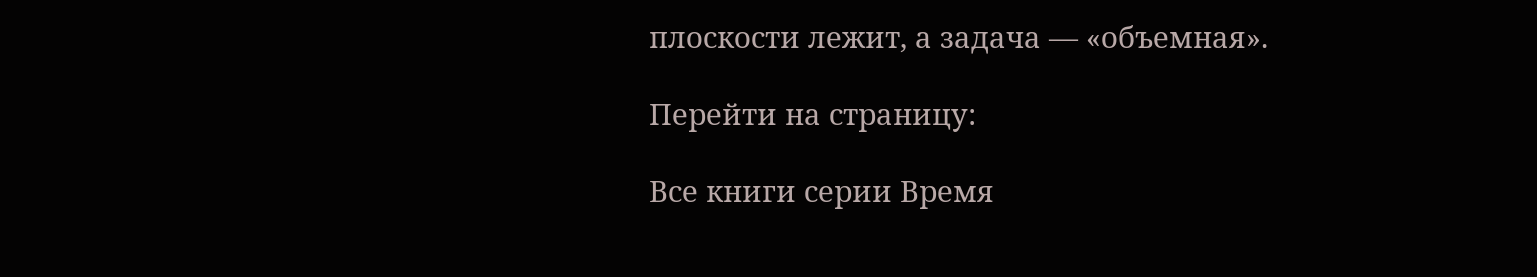плоскости лежит, а задача — «объемная».

Перейти на страницу:

Все книги серии Время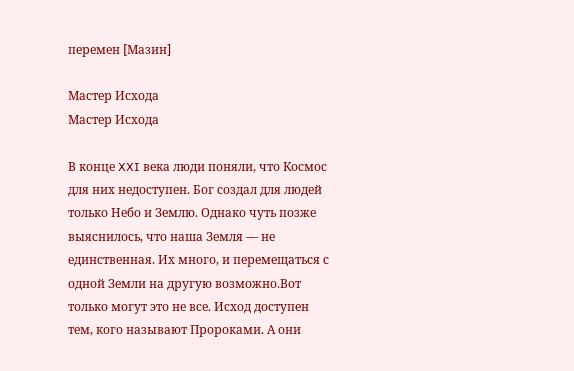перемен [Мазин]

Мастер Исхода
Мастер Исхода

В конце XXI века люди поняли, что Космос для них недоступен. Бог создал для людей только Небо и Землю. Однако чуть позже выяснилось, что наша Земля — не единственная. Их много, и перемещаться с одной Земли на другую возможно.Вот только могут это не все. Исход доступен тем, кого называют Пророками. А они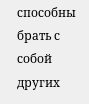способны брать с собой других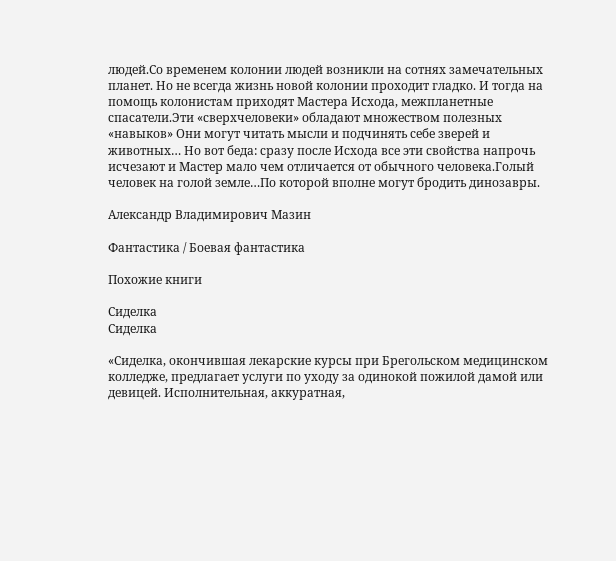людей.Со временем колонии людей возникли на сотнях замечательных планет. Но не всегда жизнь новой колонии проходит гладко. И тогда на помощь колонистам приходят Мастера Исхода, межпланетные спасатели.Эти «сверхчеловеки» обладают множеством полезных «навыков» Они могут читать мысли и подчинять себе зверей и животных… Но вот беда: сразу после Исхода все эти свойства напрочь исчезают и Мастер мало чем отличается от обычного человека.Голый человек на голой земле…По которой вполне могут бродить динозавры.

Александр Владимирович Мазин

Фантастика / Боевая фантастика

Похожие книги

Сиделка
Сиделка

«Сиделка, окончившая лекарские курсы при Брегольском медицинском колледже, предлагает услуги по уходу за одинокой пожилой дамой или девицей. Исполнительная, аккуратная,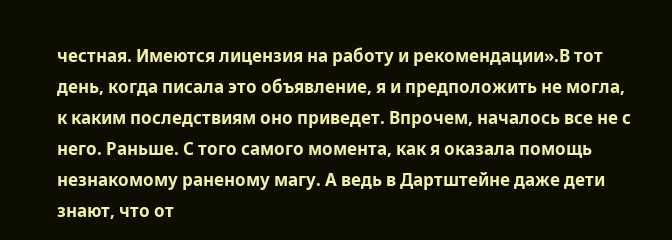честная. Имеются лицензия на работу и рекомендации».В тот день, когда писала это объявление, я и предположить не могла, к каким последствиям оно приведет. Впрочем, началось все не с него. Раньше. С того самого момента, как я оказала помощь незнакомому раненому магу. А ведь в Дартштейне даже дети знают, что от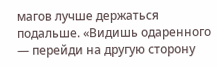магов лучше держаться подальше. «Видишь одаренного — перейди на другую сторону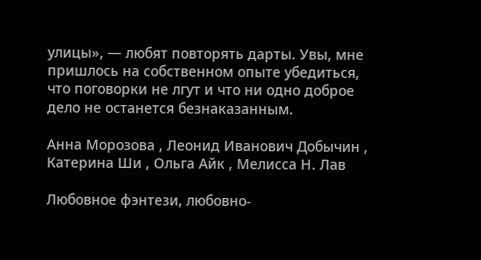улицы», — любят повторять дарты. Увы, мне пришлось на собственном опыте убедиться, что поговорки не лгут и что ни одно доброе дело не останется безнаказанным.

Анна Морозова , Леонид Иванович Добычин , Катерина Ши , Ольга Айк , Мелисса Н. Лав

Любовное фэнтези, любовно-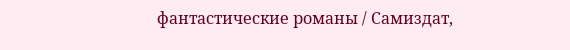фантастические романы / Самиздат,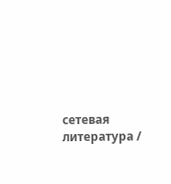сетевая литература /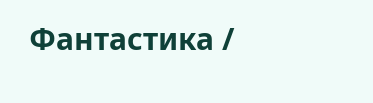Фантастика /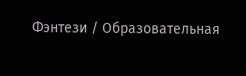Фэнтези / Образовательная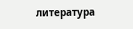литература